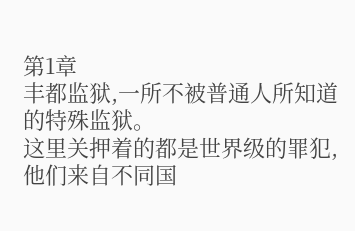第1章
丰都监狱,一所不被普通人所知道的特殊监狱。
这里关押着的都是世界级的罪犯,他们来自不同国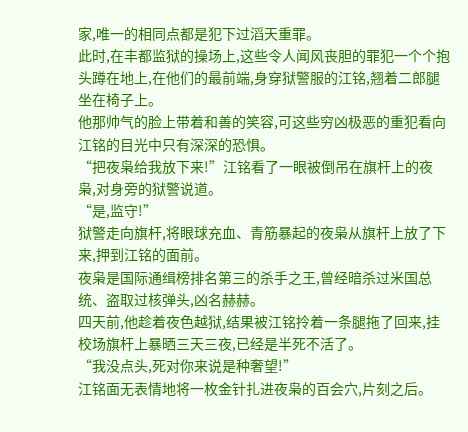家,唯一的相同点都是犯下过滔天重罪。
此时,在丰都监狱的操场上,这些令人闻风丧胆的罪犯一个个抱头蹲在地上,在他们的最前端,身穿狱警服的江铭,翘着二郎腿坐在椅子上。
他那帅气的脸上带着和善的笑容,可这些穷凶极恶的重犯看向江铭的目光中只有深深的恐惧。
“把夜枭给我放下来!”江铭看了一眼被倒吊在旗杆上的夜枭,对身旁的狱警说道。
“是,监守!”
狱警走向旗杆,将眼球充血、青筋暴起的夜枭从旗杆上放了下来,押到江铭的面前。
夜枭是国际通缉榜排名第三的杀手之王,曾经暗杀过米国总统、盗取过核弹头,凶名赫赫。
四天前,他趁着夜色越狱,结果被江铭拎着一条腿拖了回来,挂校场旗杆上暴晒三天三夜,已经是半死不活了。
“我没点头,死对你来说是种奢望!”
江铭面无表情地将一枚金针扎进夜枭的百会穴,片刻之后。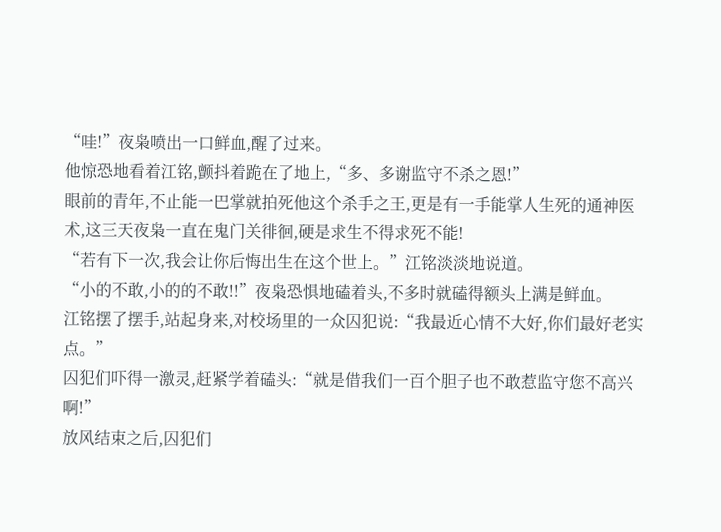“哇!”夜枭喷出一口鲜血,醒了过来。
他惊恐地看着江铭,颤抖着跪在了地上,“多、多谢监守不杀之恩!”
眼前的青年,不止能一巴掌就拍死他这个杀手之王,更是有一手能掌人生死的通神医术,这三天夜枭一直在鬼门关徘徊,硬是求生不得求死不能!
“若有下一次,我会让你后悔出生在这个世上。”江铭淡淡地说道。
“小的不敢,小的的不敢!!”夜枭恐惧地磕着头,不多时就磕得额头上满是鲜血。
江铭摆了摆手,站起身来,对校场里的一众囚犯说:“我最近心情不大好,你们最好老实点。”
囚犯们吓得一激灵,赶紧学着磕头:“就是借我们一百个胆子也不敢惹监守您不高兴啊!”
放风结束之后,囚犯们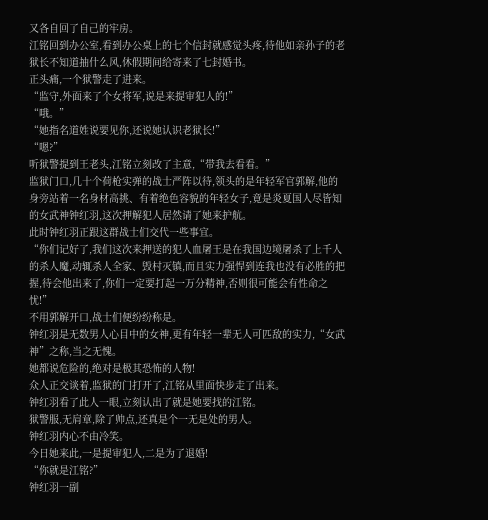又各自回了自己的牢房。
江铭回到办公室,看到办公桌上的七个信封就感觉头疼,待他如亲孙子的老狱长不知道抽什么风,休假期间给寄来了七封婚书。
正头痛,一个狱警走了进来。
“监守,外面来了个女将军,说是来提审犯人的!”
“哦。”
“她指名道姓说要见你,还说她认识老狱长!”
“嗯?”
听狱警提到王老头,江铭立刻改了主意,“带我去看看。”
监狱门口,几十个荷枪实弹的战士严阵以待,领头的是年轻军官郭解,他的身旁站着一名身材高挑、有着绝色容貌的年轻女子,竟是炎夏国人尽皆知的女武神钟红羽,这次押解犯人居然请了她来护航。
此时钟红羽正跟这群战士们交代一些事宜。
“你们记好了,我们这次来押送的犯人血屠王是在我国边境屠杀了上千人的杀人魔,动辄杀人全家、毁村灭镇,而且实力强悍到连我也没有必胜的把握,待会他出来了,你们一定要打起一万分精神,否则很可能会有性命之忧!”
不用郭解开口,战士们便纷纷称是。
钟红羽是无数男人心目中的女神,更有年轻一辈无人可匹敌的实力,“女武神”之称,当之无愧。
她都说危险的,绝对是极其恐怖的人物!
众人正交谈着,监狱的门打开了,江铭从里面快步走了出来。
钟红羽看了此人一眼,立刻认出了就是她要找的江铭。
狱警服,无肩章,除了帅点,还真是个一无是处的男人。
钟红羽内心不由冷笑。
今日她来此,一是提审犯人,二是为了退婚!
“你就是江铭?”
钟红羽一副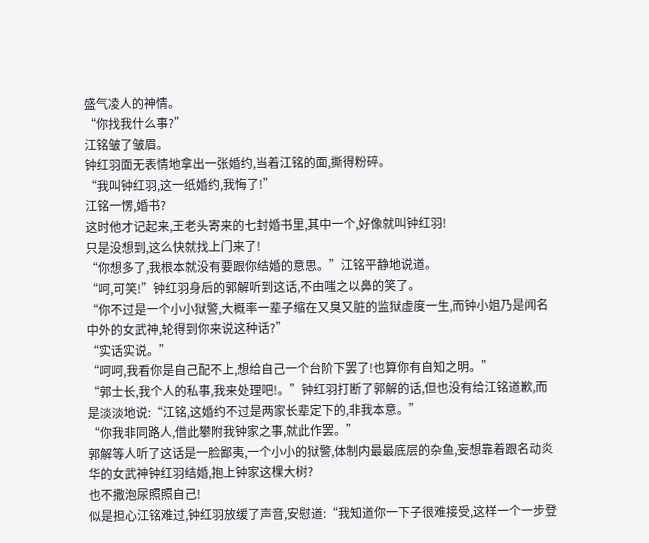盛气凌人的神情。
“你找我什么事?”
江铭皱了皱眉。
钟红羽面无表情地拿出一张婚约,当着江铭的面,撕得粉碎。
“我叫钟红羽,这一纸婚约,我悔了!”
江铭一愣,婚书?
这时他才记起来,王老头寄来的七封婚书里,其中一个,好像就叫钟红羽!
只是没想到,这么快就找上门来了!
“你想多了,我根本就没有要跟你结婚的意思。”江铭平静地说道。
“呵,可笑!”钟红羽身后的郭解听到这话,不由嗤之以鼻的笑了。
“你不过是一个小小狱警,大概率一辈子缩在又臭又脏的监狱虚度一生,而钟小姐乃是闻名中外的女武神,轮得到你来说这种话?”
“实话实说。”
“呵呵,我看你是自己配不上,想给自己一个台阶下罢了!也算你有自知之明。”
“郭士长,我个人的私事,我来处理吧!。”钟红羽打断了郭解的话,但也没有给江铭道歉,而是淡淡地说:“江铭,这婚约不过是两家长辈定下的,非我本意。”
“你我非同路人,借此攀附我钟家之事,就此作罢。”
郭解等人听了这话是一脸鄙夷,一个小小的狱警,体制内最最底层的杂鱼,妄想靠着跟名动炎华的女武神钟红羽结婚,抱上钟家这棵大树?
也不撒泡尿照照自己!
似是担心江铭难过,钟红羽放缓了声音,安慰道:“我知道你一下子很难接受,这样一个一步登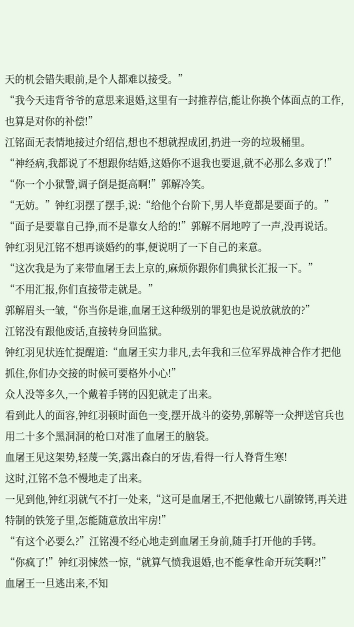天的机会错失眼前,是个人都难以接受。”
“我今天违背爷爷的意思来退婚,这里有一封推荐信,能让你换个体面点的工作,也算是对你的补偿!”
江铭面无表情地接过介绍信,想也不想就捏成团,扔进一旁的垃圾桶里。
“神经病,我都说了不想跟你结婚,这婚你不退我也要退,就不必那么多戏了!”
“你一个小狱警,调子倒是挺高啊!”郭解冷笑。
“无妨。”钟红羽摆了摆手,说:“给他个台阶下,男人毕竟都是要面子的。”
“面子是要靠自己挣,而不是靠女人给的!”郭解不屑地哼了一声,没再说话。
钟红羽见江铭不想再谈婚约的事,便说明了一下自己的来意。
“这次我是为了来带血屠王去上京的,麻烦你跟你们典狱长汇报一下。”
“不用汇报,你们直接带走就是。”
郭解眉头一皱,“你当你是谁,血屠王这种级别的罪犯也是说放就放的?”
江铭没有跟他废话,直接转身回监狱。
钟红羽见状连忙提醒道:“血屠王实力非凡,去年我和三位军界战神合作才把他抓住,你们办交接的时候可要格外小心!”
众人没等多久,一个戴着手铐的囚犯就走了出来。
看到此人的面容,钟红羽顿时面色一变,摆开战斗的姿势,郭解等一众押送官兵也用二十多个黑洞洞的枪口对准了血屠王的脑袋。
血屠王见这架势,轻蔑一笑,露出森白的牙齿,看得一行人脊背生寒!
这时,江铭不急不慢地走了出来。
一见到他,钟红羽就气不打一处来,“这可是血屠王,不把他戴七八副镣铐,再关进特制的铁笼子里,怎能随意放出牢房!”
“有这个必要么?”江铭漫不经心地走到血屠王身前,随手打开他的手铐。
“你疯了!”钟红羽悚然一惊,“就算气愤我退婚,也不能拿性命开玩笑啊?!”
血屠王一旦逃出来,不知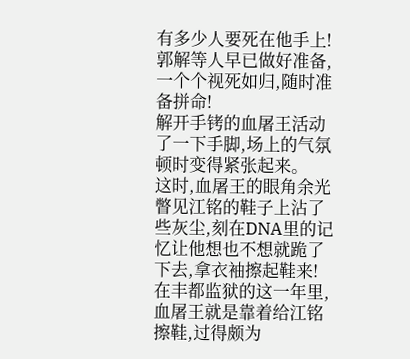有多少人要死在他手上!
郭解等人早已做好准备,一个个视死如归,随时准备拼命!
解开手铐的血屠王活动了一下手脚,场上的气氛顿时变得紧张起来。
这时,血屠王的眼角余光瞥见江铭的鞋子上沾了些灰尘,刻在DNA里的记忆让他想也不想就跪了下去,拿衣袖擦起鞋来!
在丰都监狱的这一年里,血屠王就是靠着给江铭擦鞋,过得颇为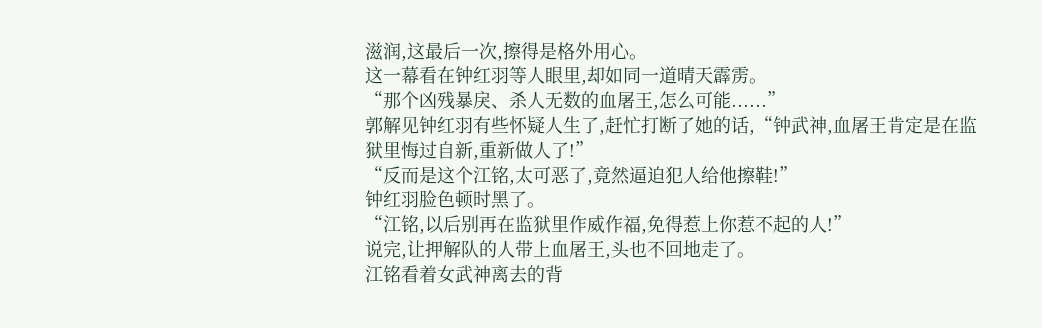滋润,这最后一次,擦得是格外用心。
这一幕看在钟红羽等人眼里,却如同一道晴天霹雳。
“那个凶残暴戾、杀人无数的血屠王,怎么可能......”
郭解见钟红羽有些怀疑人生了,赶忙打断了她的话,“钟武神,血屠王肯定是在监狱里悔过自新,重新做人了!”
“反而是这个江铭,太可恶了,竟然逼迫犯人给他擦鞋!”
钟红羽脸色顿时黑了。
“江铭,以后别再在监狱里作威作福,免得惹上你惹不起的人!”
说完,让押解队的人带上血屠王,头也不回地走了。
江铭看着女武神离去的背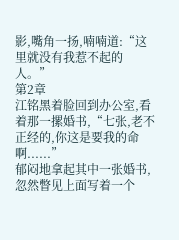影,嘴角一扬,喃喃道:“这里就没有我惹不起的人。”
第2章
江铭黑着脸回到办公室,看着那一摞婚书,“七张,老不正经的,你这是要我的命啊......”
郁闷地拿起其中一张婚书,忽然瞥见上面写着一个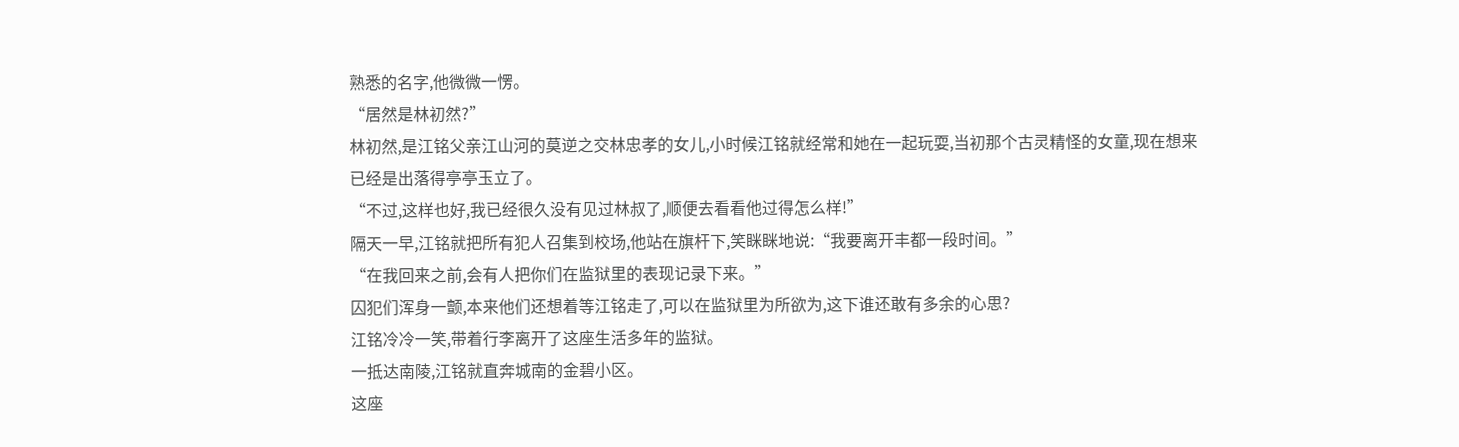熟悉的名字,他微微一愣。
“居然是林初然?”
林初然,是江铭父亲江山河的莫逆之交林忠孝的女儿,小时候江铭就经常和她在一起玩耍,当初那个古灵精怪的女童,现在想来已经是出落得亭亭玉立了。
“不过,这样也好,我已经很久没有见过林叔了,顺便去看看他过得怎么样!”
隔天一早,江铭就把所有犯人召集到校场,他站在旗杆下,笑眯眯地说:“我要离开丰都一段时间。”
“在我回来之前,会有人把你们在监狱里的表现记录下来。”
囚犯们浑身一颤,本来他们还想着等江铭走了,可以在监狱里为所欲为,这下谁还敢有多余的心思?
江铭冷冷一笑,带着行李离开了这座生活多年的监狱。
一抵达南陵,江铭就直奔城南的金碧小区。
这座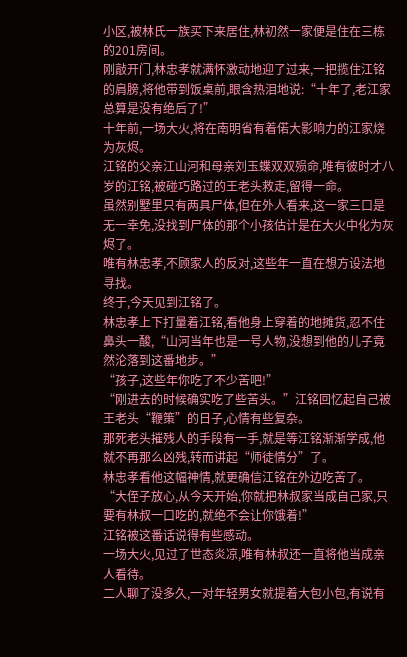小区,被林氏一族买下来居住,林初然一家便是住在三栋的201房间。
刚敲开门,林忠孝就满怀激动地迎了过来,一把揽住江铭的肩膀,将他带到饭桌前,眼含热泪地说:“十年了,老江家总算是没有绝后了!”
十年前,一场大火,将在南明省有着偌大影响力的江家烧为灰烬。
江铭的父亲江山河和母亲刘玉蝶双双殒命,唯有彼时才八岁的江铭,被碰巧路过的王老头救走,留得一命。
虽然别墅里只有两具尸体,但在外人看来,这一家三口是无一幸免,没找到尸体的那个小孩估计是在大火中化为灰烬了。
唯有林忠孝,不顾家人的反对,这些年一直在想方设法地寻找。
终于,今天见到江铭了。
林忠孝上下打量着江铭,看他身上穿着的地摊货,忍不住鼻头一酸,“山河当年也是一号人物,没想到他的儿子竟然沦落到这番地步。”
“孩子,这些年你吃了不少苦吧!”
“刚进去的时候确实吃了些苦头。”江铭回忆起自己被王老头“鞭策”的日子,心情有些复杂。
那死老头摧残人的手段有一手,就是等江铭渐渐学成,他就不再那么凶残,转而讲起“师徒情分”了。
林忠孝看他这幅神情,就更确信江铭在外边吃苦了。
“大侄子放心,从今天开始,你就把林叔家当成自己家,只要有林叔一口吃的,就绝不会让你饿着!”
江铭被这番话说得有些感动。
一场大火,见过了世态炎凉,唯有林叔还一直将他当成亲人看待。
二人聊了没多久,一对年轻男女就提着大包小包,有说有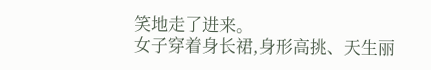笑地走了进来。
女子穿着身长裙,身形高挑、天生丽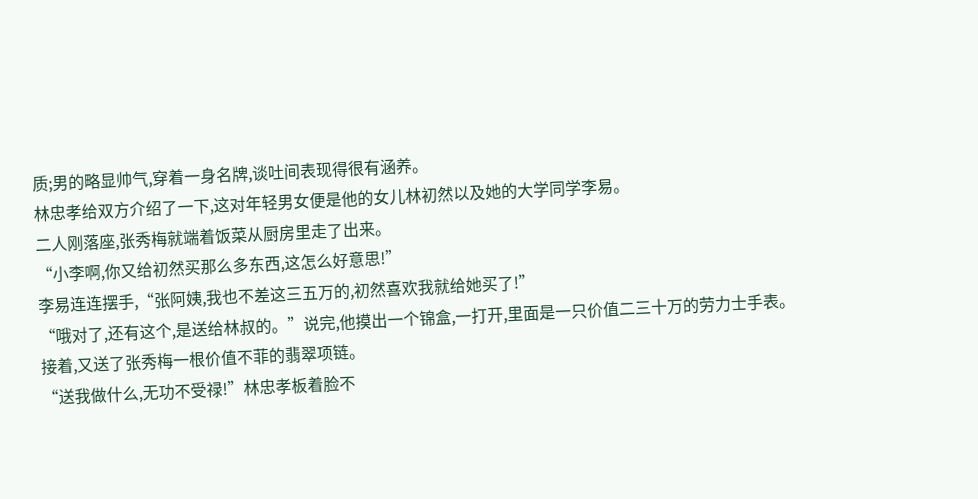质;男的略显帅气,穿着一身名牌,谈吐间表现得很有涵养。
林忠孝给双方介绍了一下,这对年轻男女便是他的女儿林初然以及她的大学同学李易。
二人刚落座,张秀梅就端着饭菜从厨房里走了出来。
“小李啊,你又给初然买那么多东西,这怎么好意思!”
李易连连摆手,“张阿姨,我也不差这三五万的,初然喜欢我就给她买了!”
“哦对了,还有这个,是送给林叔的。”说完,他摸出一个锦盒,一打开,里面是一只价值二三十万的劳力士手表。
接着,又送了张秀梅一根价值不菲的翡翠项链。
“送我做什么,无功不受禄!”林忠孝板着脸不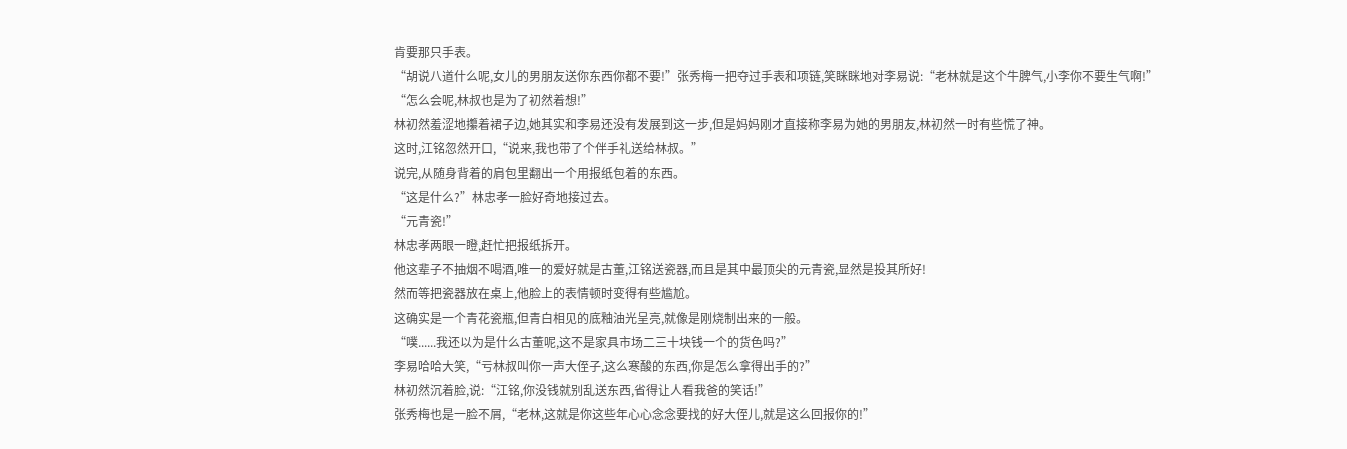肯要那只手表。
“胡说八道什么呢,女儿的男朋友送你东西你都不要!”张秀梅一把夺过手表和项链,笑眯眯地对李易说:“老林就是这个牛脾气,小李你不要生气啊!”
“怎么会呢,林叔也是为了初然着想!”
林初然羞涩地攥着裙子边,她其实和李易还没有发展到这一步,但是妈妈刚才直接称李易为她的男朋友,林初然一时有些慌了神。
这时,江铭忽然开口,“说来,我也带了个伴手礼送给林叔。”
说完,从随身背着的肩包里翻出一个用报纸包着的东西。
“这是什么?”林忠孝一脸好奇地接过去。
“元青瓷!”
林忠孝两眼一瞪,赶忙把报纸拆开。
他这辈子不抽烟不喝酒,唯一的爱好就是古董,江铭送瓷器,而且是其中最顶尖的元青瓷,显然是投其所好!
然而等把瓷器放在桌上,他脸上的表情顿时变得有些尴尬。
这确实是一个青花瓷瓶,但青白相见的底釉油光呈亮,就像是刚烧制出来的一般。
“噗......我还以为是什么古董呢,这不是家具市场二三十块钱一个的货色吗?”
李易哈哈大笑,“亏林叔叫你一声大侄子,这么寒酸的东西,你是怎么拿得出手的?”
林初然沉着脸,说:“江铭,你没钱就别乱送东西,省得让人看我爸的笑话!”
张秀梅也是一脸不屑,“老林,这就是你这些年心心念念要找的好大侄儿,就是这么回报你的!”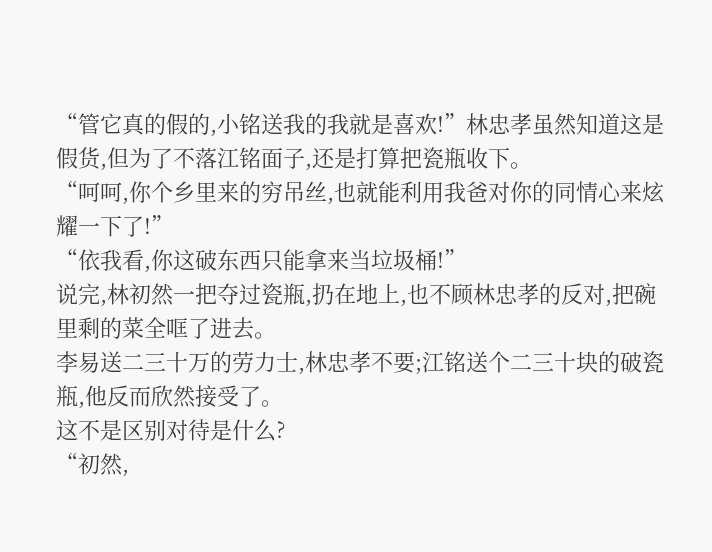“管它真的假的,小铭送我的我就是喜欢!”林忠孝虽然知道这是假货,但为了不落江铭面子,还是打算把瓷瓶收下。
“呵呵,你个乡里来的穷吊丝,也就能利用我爸对你的同情心来炫耀一下了!”
“依我看,你这破东西只能拿来当垃圾桶!”
说完,林初然一把夺过瓷瓶,扔在地上,也不顾林忠孝的反对,把碗里剩的菜全哐了进去。
李易送二三十万的劳力士,林忠孝不要;江铭送个二三十块的破瓷瓶,他反而欣然接受了。
这不是区别对待是什么?
“初然,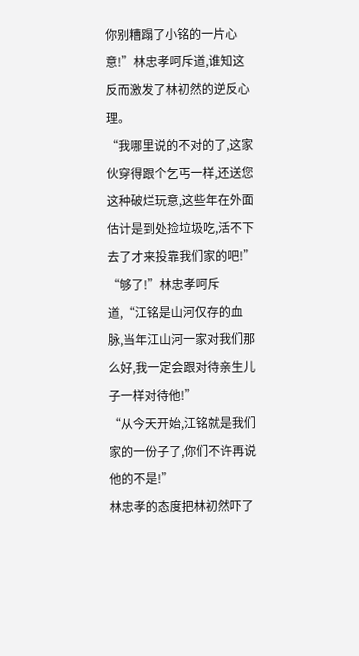你别糟蹋了小铭的一片心意!”林忠孝呵斥道,谁知这反而激发了林初然的逆反心理。
“我哪里说的不对的了,这家伙穿得跟个乞丐一样,还送您这种破烂玩意,这些年在外面估计是到处捡垃圾吃,活不下去了才来投靠我们家的吧!”
“够了!”林忠孝呵斥道,“江铭是山河仅存的血脉,当年江山河一家对我们那么好,我一定会跟对待亲生儿子一样对待他!”
“从今天开始,江铭就是我们家的一份子了,你们不许再说他的不是!”
林忠孝的态度把林初然吓了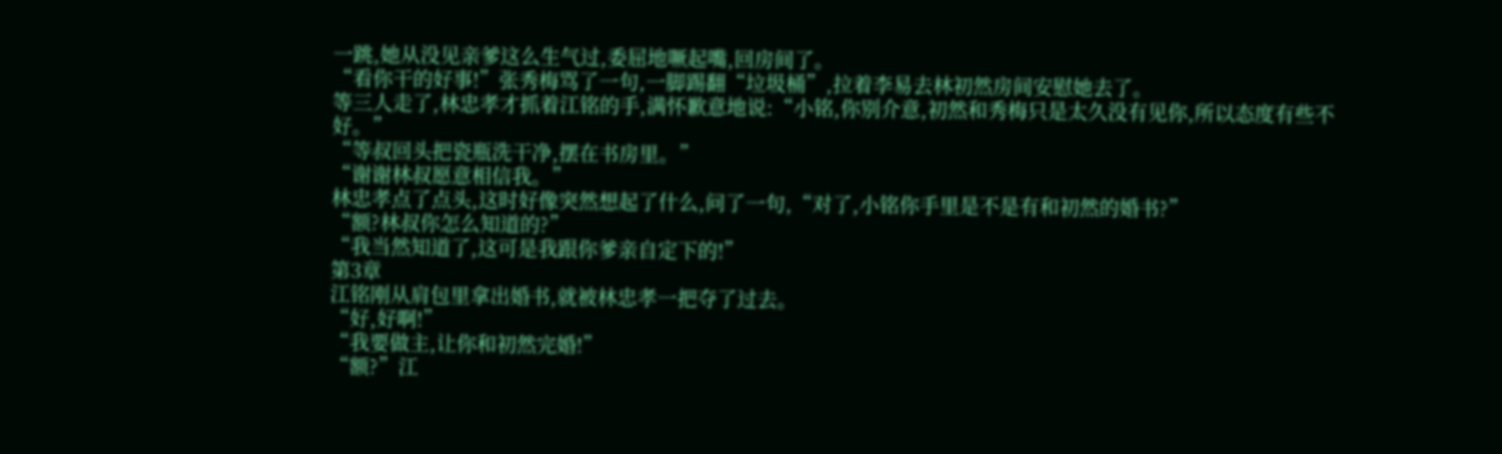一跳,她从没见亲爹这么生气过,委屈地噘起嘴,回房间了。
“看你干的好事!”张秀梅骂了一句,一脚踢翻“垃圾桶”,拉着李易去林初然房间安慰她去了。
等三人走了,林忠孝才抓着江铭的手,满怀歉意地说:“小铭,你别介意,初然和秀梅只是太久没有见你,所以态度有些不好。”
“等叔回头把瓷瓶洗干净,摆在书房里。”
“谢谢林叔愿意相信我。”
林忠孝点了点头,这时好像突然想起了什么,问了一句,“对了,小铭你手里是不是有和初然的婚书?”
“额?林叔你怎么知道的?”
“我当然知道了,这可是我跟你爹亲自定下的!”
第3章
江铭刚从肩包里拿出婚书,就被林忠孝一把夺了过去。
“好,好啊!”
“我要做主,让你和初然完婚!”
“额?”江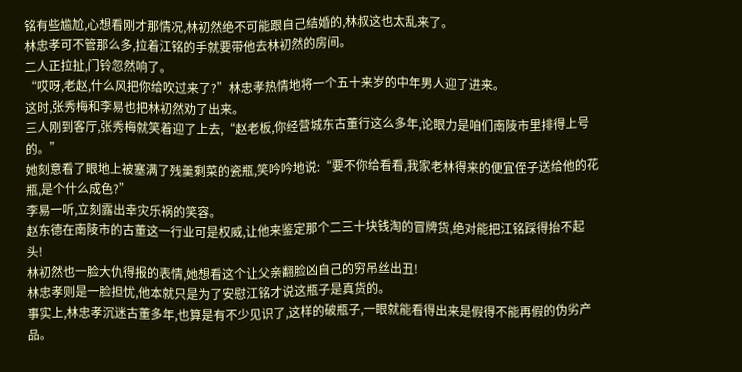铭有些尴尬,心想看刚才那情况,林初然绝不可能跟自己结婚的,林叔这也太乱来了。
林忠孝可不管那么多,拉着江铭的手就要带他去林初然的房间。
二人正拉扯,门铃忽然响了。
“哎呀,老赵,什么风把你给吹过来了?”林忠孝热情地将一个五十来岁的中年男人迎了进来。
这时,张秀梅和李易也把林初然劝了出来。
三人刚到客厅,张秀梅就笑着迎了上去,“赵老板,你经营城东古董行这么多年,论眼力是咱们南陵市里排得上号的。”
她刻意看了眼地上被塞满了残羹剩菜的瓷瓶,笑吟吟地说:“要不你给看看,我家老林得来的便宜侄子送给他的花瓶,是个什么成色?”
李易一听,立刻露出幸灾乐祸的笑容。
赵东德在南陵市的古董这一行业可是权威,让他来鉴定那个二三十块钱淘的冒牌货,绝对能把江铭踩得抬不起头!
林初然也一脸大仇得报的表情,她想看这个让父亲翻脸凶自己的穷吊丝出丑!
林忠孝则是一脸担忧,他本就只是为了安慰江铭才说这瓶子是真货的。
事实上,林忠孝沉迷古董多年,也算是有不少见识了,这样的破瓶子,一眼就能看得出来是假得不能再假的伪劣产品。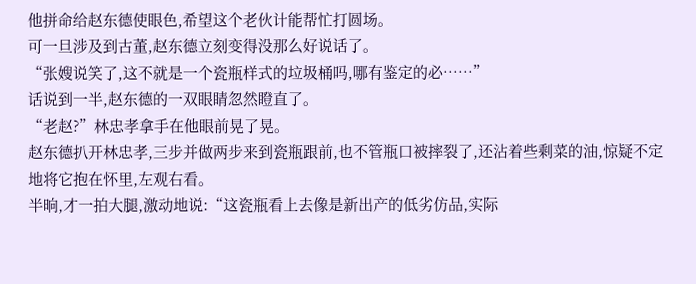他拼命给赵东德使眼色,希望这个老伙计能帮忙打圆场。
可一旦涉及到古董,赵东德立刻变得没那么好说话了。
“张嫂说笑了,这不就是一个瓷瓶样式的垃圾桶吗,哪有鉴定的必……”
话说到一半,赵东德的一双眼睛忽然瞪直了。
“老赵?”林忠孝拿手在他眼前晃了晃。
赵东德扒开林忠孝,三步并做两步来到瓷瓶跟前,也不管瓶口被摔裂了,还沾着些剩菜的油,惊疑不定地将它抱在怀里,左观右看。
半晌,才一拍大腿,激动地说:“这瓷瓶看上去像是新出产的低劣仿品,实际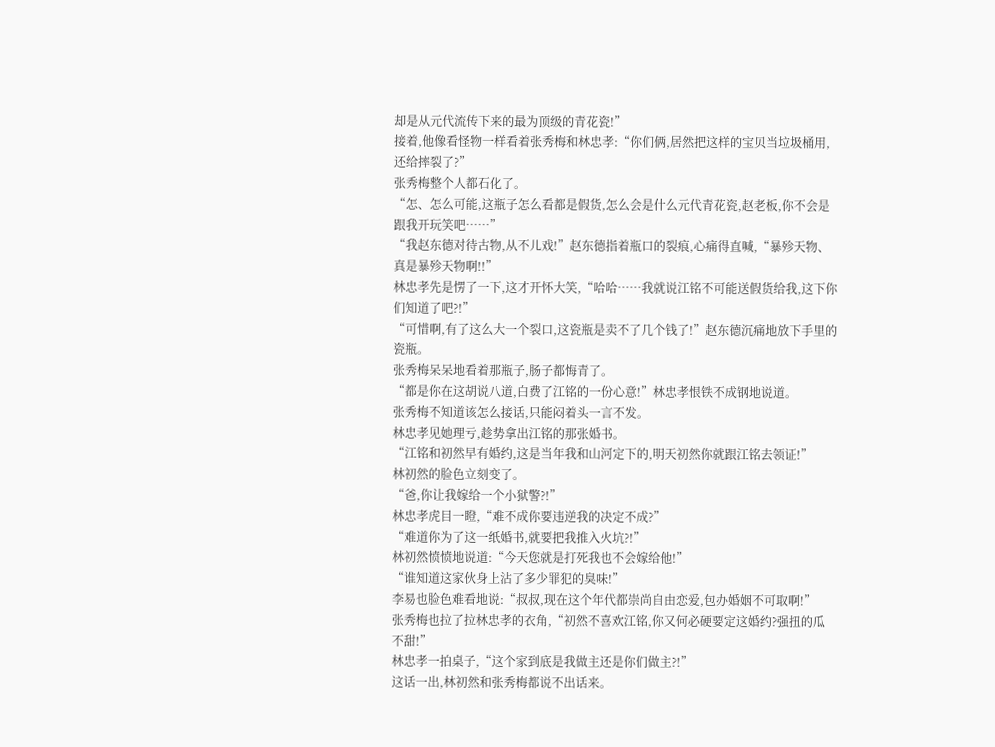却是从元代流传下来的最为顶级的青花瓷!”
接着,他像看怪物一样看着张秀梅和林忠孝:“你们俩,居然把这样的宝贝当垃圾桶用,还给摔裂了?”
张秀梅整个人都石化了。
“怎、怎么可能,这瓶子怎么看都是假货,怎么会是什么元代青花瓷,赵老板,你不会是跟我开玩笑吧……”
“我赵东德对待古物,从不儿戏!”赵东德指着瓶口的裂痕,心痛得直喊,“暴殄天物、真是暴殄天物啊!!”
林忠孝先是愣了一下,这才开怀大笑,“哈哈……我就说江铭不可能送假货给我,这下你们知道了吧?!”
“可惜啊,有了这么大一个裂口,这瓷瓶是卖不了几个钱了!”赵东德沉痛地放下手里的瓷瓶。
张秀梅呆呆地看着那瓶子,肠子都悔青了。
“都是你在这胡说八道,白费了江铭的一份心意!”林忠孝恨铁不成钢地说道。
张秀梅不知道该怎么接话,只能闷着头一言不发。
林忠孝见她理亏,趁势拿出江铭的那张婚书。
“江铭和初然早有婚约,这是当年我和山河定下的,明天初然你就跟江铭去领证!”
林初然的脸色立刻变了。
“爸,你让我嫁给一个小狱警?!”
林忠孝虎目一瞪,“难不成你要违逆我的决定不成?”
“难道你为了这一纸婚书,就要把我推入火坑?!”
林初然愤愤地说道:“今天您就是打死我也不会嫁给他!”
“谁知道这家伙身上沾了多少罪犯的臭味!”
李易也脸色难看地说:“叔叔,现在这个年代都崇尚自由恋爱,包办婚姻不可取啊!”
张秀梅也拉了拉林忠孝的衣角,“初然不喜欢江铭,你又何必硬要定这婚约?强扭的瓜不甜!”
林忠孝一拍桌子,“这个家到底是我做主还是你们做主?!”
这话一出,林初然和张秀梅都说不出话来。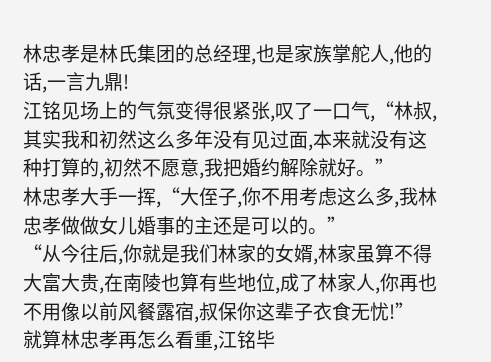林忠孝是林氏集团的总经理,也是家族掌舵人,他的话,一言九鼎!
江铭见场上的气氛变得很紧张,叹了一口气,“林叔,其实我和初然这么多年没有见过面,本来就没有这种打算的,初然不愿意,我把婚约解除就好。”
林忠孝大手一挥,“大侄子,你不用考虑这么多,我林忠孝做做女儿婚事的主还是可以的。”
“从今往后,你就是我们林家的女婿,林家虽算不得大富大贵,在南陵也算有些地位,成了林家人,你再也不用像以前风餐露宿,叔保你这辈子衣食无忧!”
就算林忠孝再怎么看重,江铭毕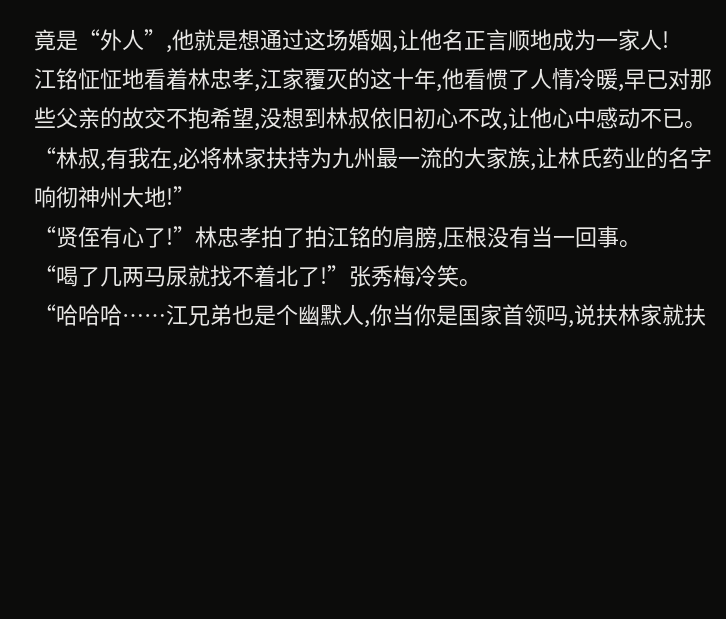竟是“外人”,他就是想通过这场婚姻,让他名正言顺地成为一家人!
江铭怔怔地看着林忠孝,江家覆灭的这十年,他看惯了人情冷暖,早已对那些父亲的故交不抱希望,没想到林叔依旧初心不改,让他心中感动不已。
“林叔,有我在,必将林家扶持为九州最一流的大家族,让林氏药业的名字响彻神州大地!”
“贤侄有心了!”林忠孝拍了拍江铭的肩膀,压根没有当一回事。
“喝了几两马尿就找不着北了!”张秀梅冷笑。
“哈哈哈……江兄弟也是个幽默人,你当你是国家首领吗,说扶林家就扶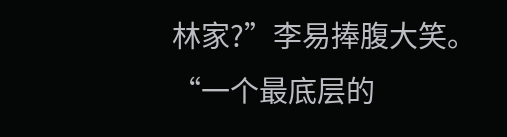林家?”李易捧腹大笑。
“一个最底层的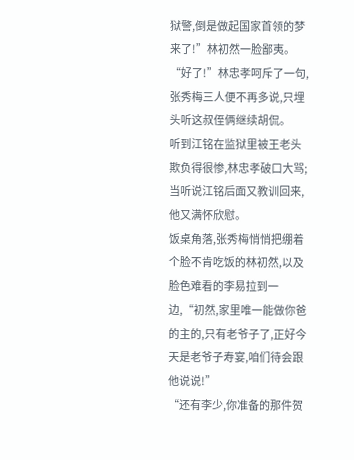狱警,倒是做起国家首领的梦来了!”林初然一脸鄙夷。
“好了!”林忠孝呵斥了一句,张秀梅三人便不再多说,只埋头听这叔侄俩继续胡侃。
听到江铭在监狱里被王老头欺负得很惨,林忠孝破口大骂;当听说江铭后面又教训回来,他又满怀欣慰。
饭桌角落,张秀梅悄悄把绷着个脸不肯吃饭的林初然,以及脸色难看的李易拉到一边,“初然,家里唯一能做你爸的主的,只有老爷子了,正好今天是老爷子寿宴,咱们待会跟他说说!”
“还有李少,你准备的那件贺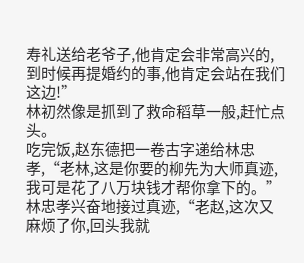寿礼送给老爷子,他肯定会非常高兴的,到时候再提婚约的事,他肯定会站在我们这边!”
林初然像是抓到了救命稻草一般,赶忙点头。
吃完饭,赵东德把一卷古字递给林忠孝,“老林,这是你要的柳先为大师真迹,我可是花了八万块钱才帮你拿下的。”
林忠孝兴奋地接过真迹,“老赵,这次又麻烦了你,回头我就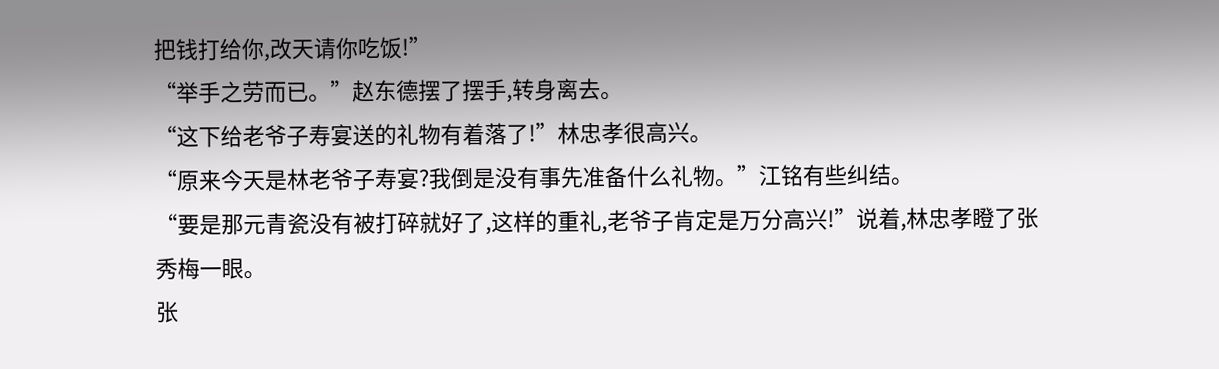把钱打给你,改天请你吃饭!”
“举手之劳而已。”赵东德摆了摆手,转身离去。
“这下给老爷子寿宴送的礼物有着落了!”林忠孝很高兴。
“原来今天是林老爷子寿宴?我倒是没有事先准备什么礼物。”江铭有些纠结。
“要是那元青瓷没有被打碎就好了,这样的重礼,老爷子肯定是万分高兴!”说着,林忠孝瞪了张秀梅一眼。
张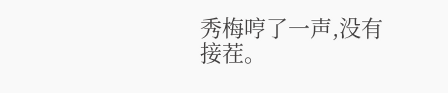秀梅哼了一声,没有接茬。